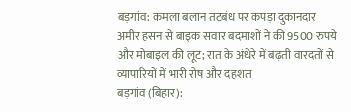बड़गांव: कमला बलान तटबंध पर कपड़ा दुकानदार अमीर हसन से बाइक सवार बदमाशों ने की 9500 रुपये और मोबाइल की लूट; रात के अंधेरे में बढ़ती वारदतों से व्यापारियों में भारी रोष और दहशत
बड़गांव (बिहार):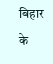बिहार के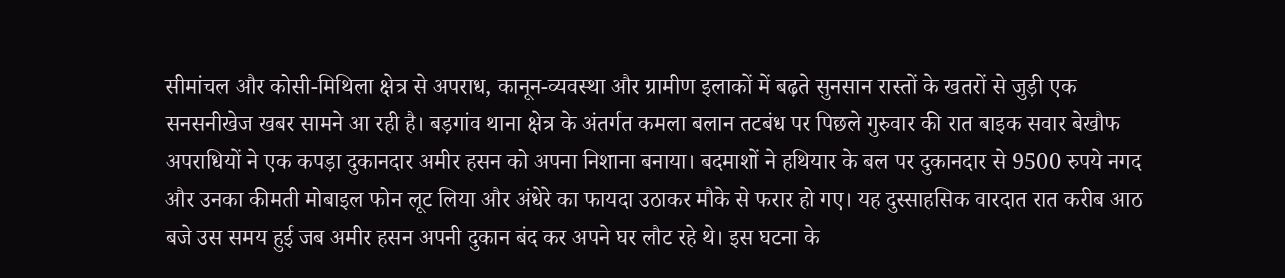सीमांचल और कोसी-मिथिला क्षेत्र से अपराध, कानून-व्यवस्था और ग्रामीण इलाकों में बढ़ते सुनसान रास्तों के खतरों से जुड़ी एक सनसनीखेज खबर सामने आ रही है। बड़गांव थाना क्षेत्र के अंतर्गत कमला बलान तटबंध पर पिछले गुरुवार की रात बाइक सवार बेखौफ अपराधियों ने एक कपड़ा दुकानदार अमीर हसन को अपना निशाना बनाया। बदमाशों ने हथियार के बल पर दुकानदार से 9500 रुपये नगद और उनका कीमती मोबाइल फोन लूट लिया और अंधेरे का फायदा उठाकर मौके से फरार हो गए। यह दुस्साहसिक वारदात रात करीब आठ बजे उस समय हुई जब अमीर हसन अपनी दुकान बंद कर अपने घर लौट रहे थे। इस घटना के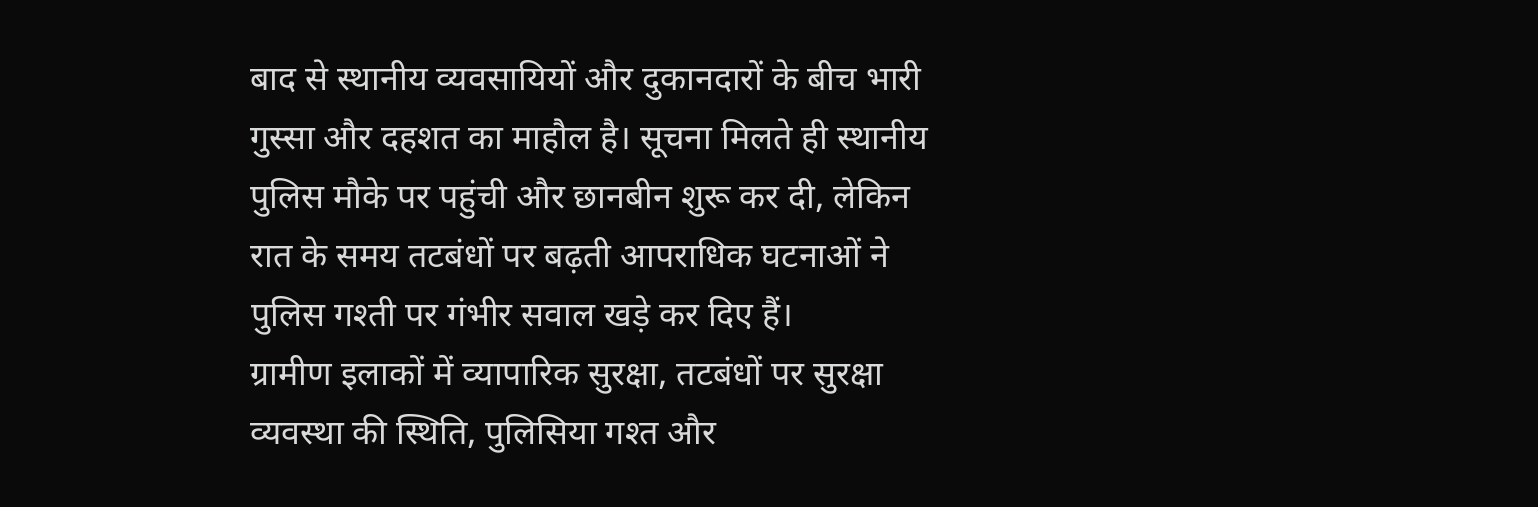बाद से स्थानीय व्यवसायियों और दुकानदारों के बीच भारी गुस्सा और दहशत का माहौल है। सूचना मिलते ही स्थानीय पुलिस मौके पर पहुंची और छानबीन शुरू कर दी, लेकिन रात के समय तटबंधों पर बढ़ती आपराधिक घटनाओं ने पुलिस गश्ती पर गंभीर सवाल खड़े कर दिए हैं।
ग्रामीण इलाकों में व्यापारिक सुरक्षा, तटबंधों पर सुरक्षा व्यवस्था की स्थिति, पुलिसिया गश्त और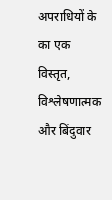अपराधियों के का एक विस्तृत, विश्लेषणात्मक और बिंदुवार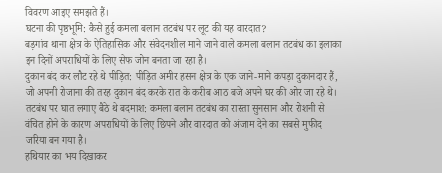विवरण आइए समझते हैं।
घटना की पृष्ठभूमि: कैसे हुई कमला बलान तटबंध पर लूट की यह वारदात?
बड़गांव थाना क्षेत्र के ऐतिहासिक और संवेदनशील माने जाने वाले कमला बलान तटबंध का इलाका इन दिनों अपराधियों के लिए सेफ जोन बनता जा रहा है।
दुकान बंद कर लौट रहे थे पीड़ित: पीड़ित अमीर हसन क्षेत्र के एक जाने-माने कपड़ा दुकानदार हैं, जो अपनी रोजाना की तरह दुकान बंद करके रात के करीब आठ बजे अपने घर की ओर जा रहे थे।
तटबंध पर घात लगाए बैठे थे बदमाश: कमला बलान तटबंध का रास्ता सुनसान और रोशनी से वंचित होने के कारण अपराधियों के लिए छिपने और वारदात को अंजाम देने का सबसे मुफीद जरिया बन गया है।
हथियार का भय दिखाकर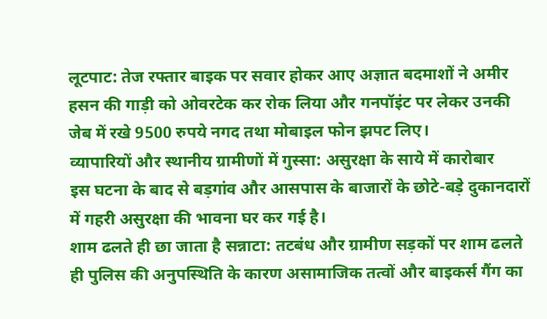लूटपाट: तेज रफ्तार बाइक पर सवार होकर आए अज्ञात बदमाशों ने अमीर हसन की गाड़ी को ओवरटेक कर रोक लिया और गनपॉइंट पर लेकर उनकी जेब में रखे 9500 रुपये नगद तथा मोबाइल फोन झपट लिए।
व्यापारियों और स्थानीय ग्रामीणों में गुस्सा: असुरक्षा के साये में कारोबार
इस घटना के बाद से बड़गांव और आसपास के बाजारों के छोटे-बड़े दुकानदारों में गहरी असुरक्षा की भावना घर कर गई है।
शाम ढलते ही छा जाता है सन्नाटा: तटबंध और ग्रामीण सड़कों पर शाम ढलते ही पुलिस की अनुपस्थिति के कारण असामाजिक तत्वों और बाइकर्स गैंग का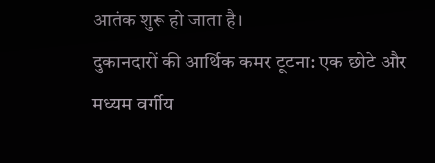आतंक शुरू हो जाता है।
दुकानदारों की आर्थिक कमर टूटना: एक छोटे और मध्यम वर्गीय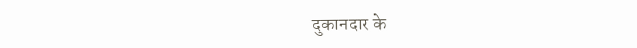दुकानदार के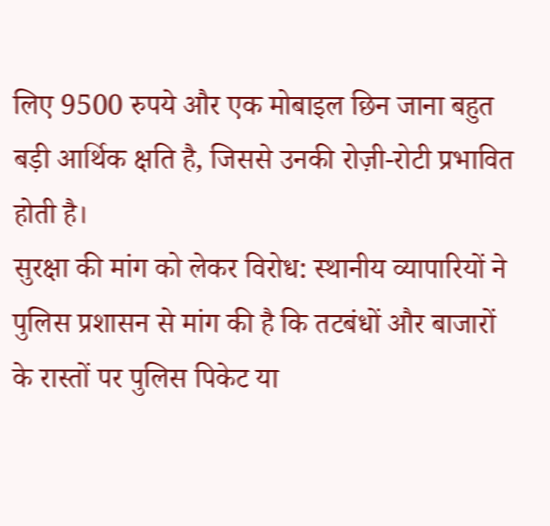लिए 9500 रुपये और एक मोबाइल छिन जाना बहुत बड़ी आर्थिक क्षति है, जिससे उनकी रोज़ी-रोटी प्रभावित होती है।
सुरक्षा की मांग को लेकर विरोध: स्थानीय व्यापारियों ने पुलिस प्रशासन से मांग की है कि तटबंधों और बाजारों के रास्तों पर पुलिस पिकेट या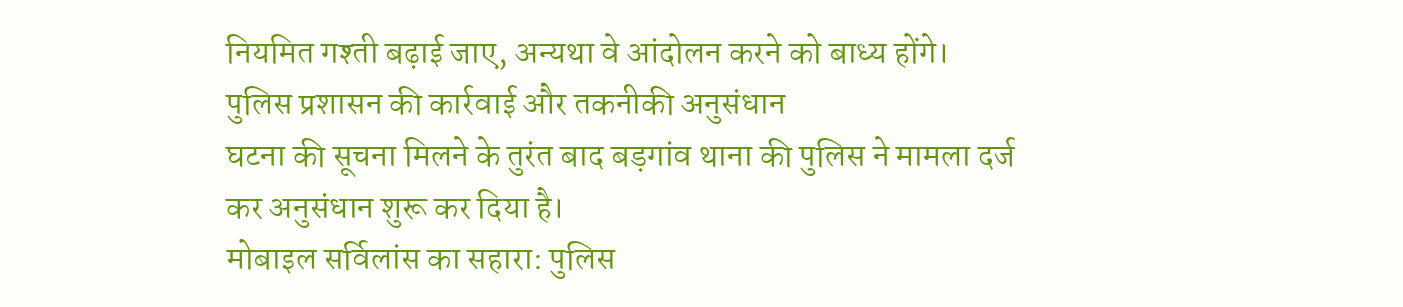नियमित गश्ती बढ़ाई जाए, अन्यथा वे आंदोलन करने को बाध्य होंगे।
पुलिस प्रशासन की कार्रवाई और तकनीकी अनुसंधान
घटना की सूचना मिलने के तुरंत बाद बड़गांव थाना की पुलिस ने मामला दर्ज कर अनुसंधान शुरू कर दिया है।
मोबाइल सर्विलांस का सहारा: पुलिस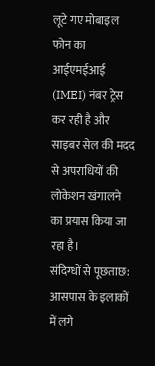लूटे गए मोबाइल फोन का आईएमईआई (IMEI) नंबर ट्रेस कर रही है और साइबर सेल की मदद से अपराधियों की लोकेशन खंगालने का प्रयास किया जा रहा है।
संदिग्धों से पूछताछ: आसपास के इलाकों में लगे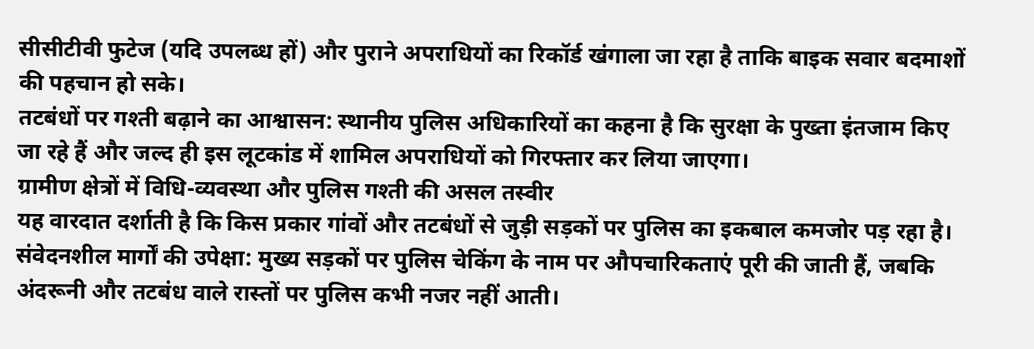सीसीटीवी फुटेज (यदि उपलब्ध हों) और पुराने अपराधियों का रिकॉर्ड खंगाला जा रहा है ताकि बाइक सवार बदमाशों की पहचान हो सके।
तटबंधों पर गश्ती बढ़ाने का आश्वासन: स्थानीय पुलिस अधिकारियों का कहना है कि सुरक्षा के पुख्ता इंतजाम किए जा रहे हैं और जल्द ही इस लूटकांड में शामिल अपराधियों को गिरफ्तार कर लिया जाएगा।
ग्रामीण क्षेत्रों में विधि-व्यवस्था और पुलिस गश्ती की असल तस्वीर
यह वारदात दर्शाती है कि किस प्रकार गांवों और तटबंधों से जुड़ी सड़कों पर पुलिस का इकबाल कमजोर पड़ रहा है।
संवेदनशील मार्गों की उपेक्षा: मुख्य सड़कों पर पुलिस चेकिंग के नाम पर औपचारिकताएं पूरी की जाती हैं, जबकि अंदरूनी और तटबंध वाले रास्तों पर पुलिस कभी नजर नहीं आती।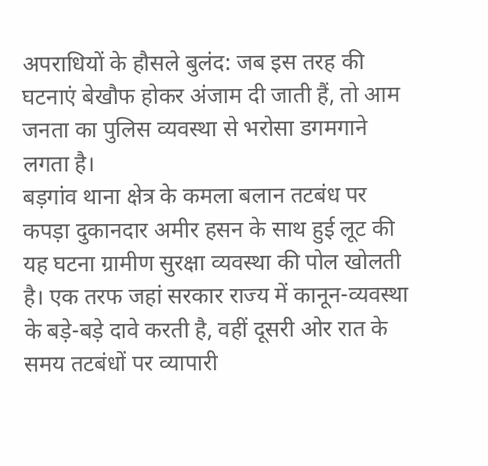अपराधियों के हौसले बुलंद: जब इस तरह की घटनाएं बेखौफ होकर अंजाम दी जाती हैं, तो आम जनता का पुलिस व्यवस्था से भरोसा डगमगाने लगता है।
बड़गांव थाना क्षेत्र के कमला बलान तटबंध पर कपड़ा दुकानदार अमीर हसन के साथ हुई लूट की यह घटना ग्रामीण सुरक्षा व्यवस्था की पोल खोलती है। एक तरफ जहां सरकार राज्य में कानून-व्यवस्था के बड़े-बड़े दावे करती है, वहीं दूसरी ओर रात के समय तटबंधों पर व्यापारी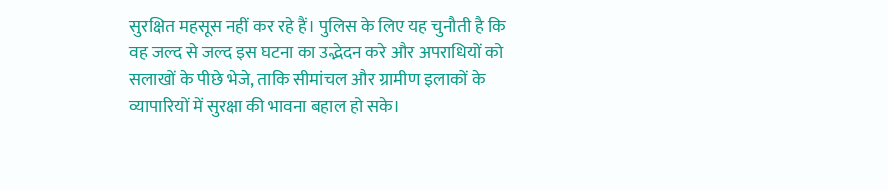सुरक्षित महसूस नहीं कर रहे हैं। पुलिस के लिए यह चुनौती है कि वह जल्द से जल्द इस घटना का उद्भेदन करे और अपराधियों को सलाखों के पीछे भेजे, ताकि सीमांचल और ग्रामीण इलाकों के व्यापारियों में सुरक्षा की भावना बहाल हो सके।